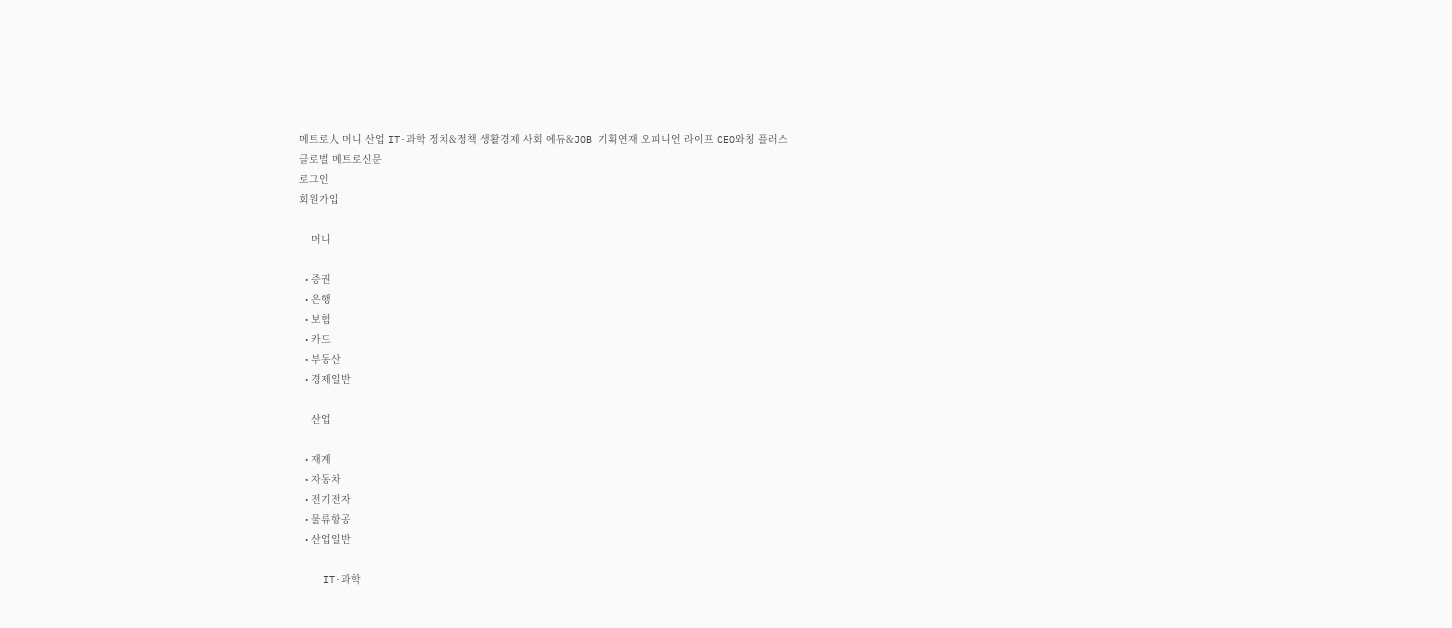메트로人 머니 산업 IT·과학 정치&정책 생활경제 사회 에듀&JOB 기획연재 오피니언 라이프 CEO와칭 플러스
글로벌 메트로신문
로그인
회원가입

    머니

  • 증권
  • 은행
  • 보험
  • 카드
  • 부동산
  • 경제일반

    산업

  • 재계
  • 자동차
  • 전기전자
  • 물류항공
  • 산업일반

    IT·과학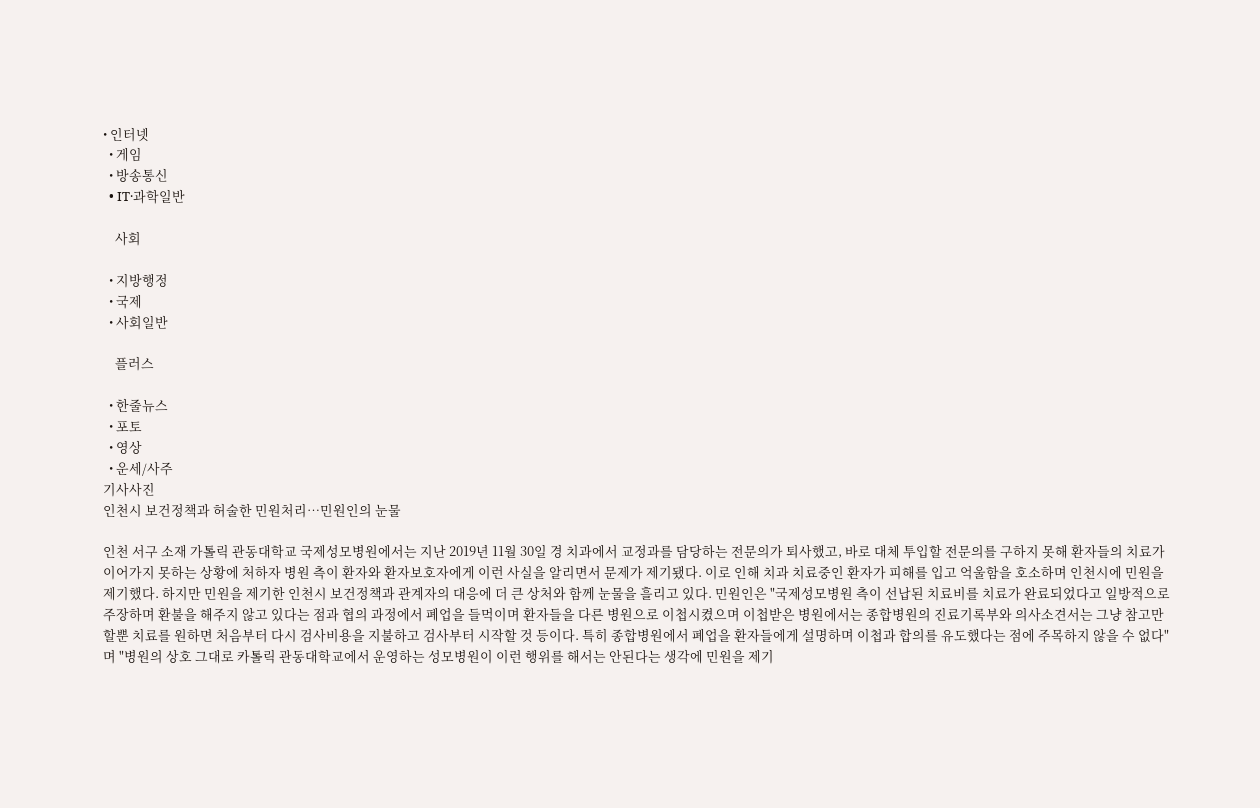• 인터넷
  • 게임
  • 방송통신
  • IT·과학일반

    사회

  • 지방행정
  • 국제
  • 사회일반

    플러스

  • 한줄뉴스
  • 포토
  • 영상
  • 운세/사주
기사사진
인천시 보건정책과 허술한 민원처리…민원인의 눈물

인천 서구 소재 가톨릭 관동대학교 국제성모병원에서는 지난 2019년 11월 30일 경 치과에서 교정과를 담당하는 전문의가 퇴사했고, 바로 대체 투입할 전문의를 구하지 못해 환자들의 치료가 이어가지 못하는 상황에 처하자 병원 측이 환자와 환자보호자에게 이런 사실을 알리면서 문제가 제기됐다. 이로 인해 치과 치료중인 환자가 피해를 입고 억울함을 호소하며 인천시에 민원을 제기했다. 하지만 민원을 제기한 인천시 보건정책과 관계자의 대응에 더 큰 상처와 함께 눈물을 흘리고 있다. 민원인은 "국제성모병원 측이 선납된 치료비를 치료가 완료되었다고 일방적으로 주장하며 환불을 해주지 않고 있다는 점과 협의 과정에서 폐업을 들먹이며 환자들을 다른 병원으로 이첩시켰으며 이첩받은 병원에서는 종합병원의 진료기록부와 의사소견서는 그냥 참고만 할뿐 치료를 원하면 처음부터 다시 검사비용을 지불하고 검사부터 시작할 것 등이다. 특히 종합병원에서 폐업을 환자들에게 설명하며 이첩과 합의를 유도했다는 점에 주목하지 않을 수 없다"며 "병원의 상호 그대로 카톨릭 관동대학교에서 운영하는 성모병원이 이런 행위를 해서는 안된다는 생각에 민원을 제기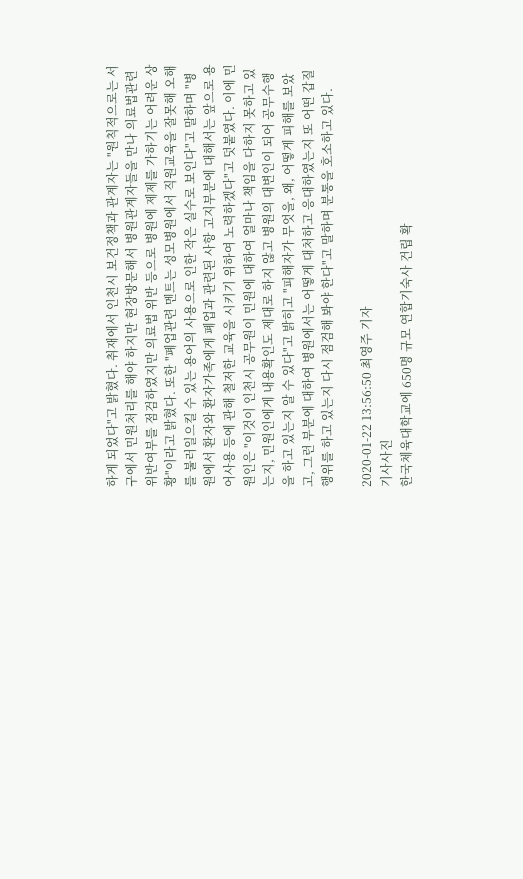하게 되었다"고 밝혔다. 취재에서 인천시 보건정책과 관계자는 "원칙적으로는 서구에서 민원처리를 해야 하지만 현장방문해서 병원관계자들을 만나 의료법관련 위반여부를 점검하였지만 의료법 위반 등으로 병원에 제제를 가하기는 어려운 상황"이라고 밝혔다. 또한 "폐업관련 멘트는 성모병원에서 직원교육을 잘못해 오해를 불러일으킬 수 있는 용어의 사용으로 인한 작은 실수로 보인다"고 말하며 "병원에서 환자와 환자가족에게 폐업과 관련된 사항 고지부분에 대해서는 앞으로 용어사용 등에 관해 철저한 교육을 시키기 위하여 노력하겠다"고 덧붙였다. 이에 민원인은 "이것이 인천시 공무원이 민원에 대하여 얼마나 책임을 다하지 못하고 있는지, 민원인에게 내용확인도 제대로 하지 않고 병원의 대변인이 되어 공무수행을 하고 있는지 알 수 있다"고 밝히고 "피해자가 무엇을, 왜, 어떻게 피해를 보았고, 그런 부분에 대하여 병원에서는 어떻게 대처하고 응대하였는지 또 어떤 갑질 행위를 하고 있는지 다시 점검해 봐야 한다"고 말하며 분통을 호소하고 있다.

2020-01-22 13:56:50 최영주 기자
기사사진
한국체육대학교에 650명 규모 연합기숙사 건립 확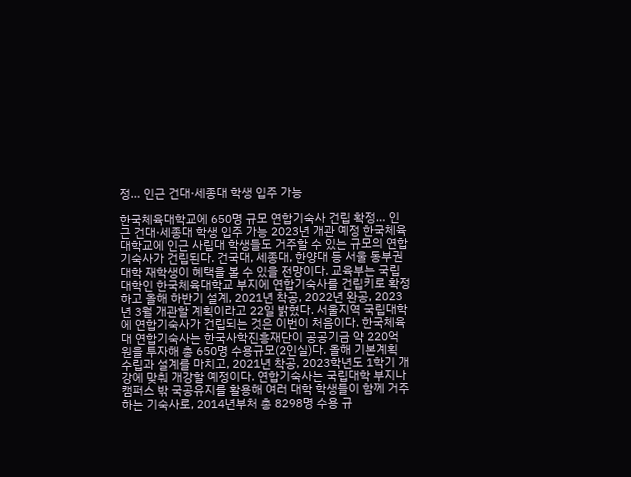정… 인근 건대·세종대 학생 입주 가능

한국체육대학교에 650명 규모 연합기숙사 건립 확정… 인근 건대·세종대 학생 입주 가능 2023년 개관 예정 한국체육대학교에 인근 사립대 학생들도 거주할 수 있는 규모의 연합기숙사가 건립된다. 건국대, 세종대, 한양대 등 서울 동부권 대학 재학생이 혜택을 볼 수 있을 전망이다. 교육부는 국립대학인 한국체육대학교 부지에 연합기숙사를 건립키로 확정하고 올해 하반기 설계, 2021년 착공, 2022년 완공, 2023년 3월 개관할 계획이라고 22일 밝혔다. 서울지역 국립대학에 연합기숙사가 건립되는 것은 이번이 처음이다. 한국체육대 연합기숙사는 한국사학진흥재단이 공공기금 약 220억 원을 투자해 총 650명 수용규모(2인실)다. 올해 기본계획 수립과 설계를 마치고, 2021년 착공, 2023학년도 1학기 개강에 맞춰 개강할 예정이다. 연합기숙사는 국립대학 부지나 캠퍼스 밖 국공유지를 활용해 여러 대학 학생들이 함께 거주하는 기숙사로, 2014년부처 총 8298명 수용 규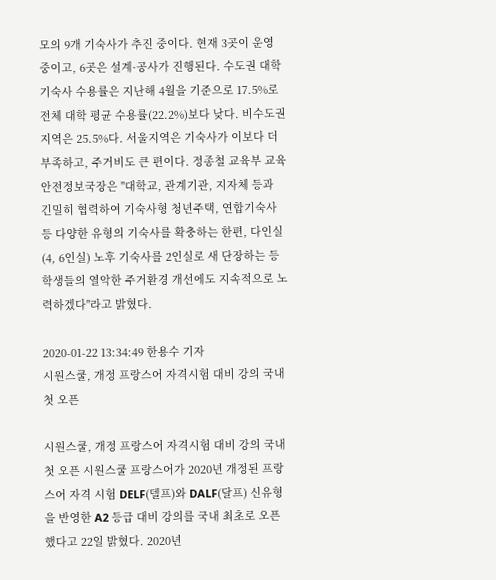모의 9개 기숙사가 추진 중이다. 현재 3곳이 운영 중이고, 6곳은 설계·공사가 진행된다. 수도권 대학 기숙사 수용률은 지난해 4월을 기준으로 17.5%로 전체 대학 평균 수용률(22.2%)보다 낮다. 비수도권 지역은 25.5%다. 서울지역은 기숙사가 이보다 더 부족하고, 주거비도 큰 편이다. 정종철 교육부 교육안전정보국장은 "대학교, 관계기관, 지자체 등과 긴밀히 협력하여 기숙사형 청년주택, 연합기숙사 등 다양한 유형의 기숙사를 확충하는 한편, 다인실(4, 6인실) 노후 기숙사를 2인실로 새 단장하는 등 학생들의 열악한 주거환경 개선에도 지속적으로 노력하겠다"라고 밝혔다.

2020-01-22 13:34:49 한용수 기자
시원스쿨, 개정 프랑스어 자격시험 대비 강의 국내 첫 오픈

시원스쿨, 개정 프랑스어 자격시험 대비 강의 국내 첫 오픈 시원스쿨 프랑스어가 2020년 개정된 프랑스어 자격 시험 DELF(델프)와 DALF(달프) 신유형을 반영한 A2 등급 대비 강의를 국내 최초로 오픈했다고 22일 밝혔다. 2020년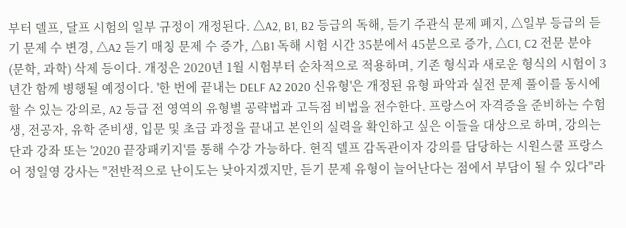부터 델프, 달프 시험의 일부 규정이 개정된다. △A2, B1, B2 등급의 독해, 듣기 주관식 문제 폐지, △일부 등급의 듣기 문제 수 변경, △A2 듣기 매칭 문제 수 증가, △B1 독해 시험 시간 35분에서 45분으로 증가, △C1, C2 전문 분야(문학, 과학) 삭제 등이다. 개정은 2020년 1월 시험부터 순차적으로 적용하며, 기존 형식과 새로운 형식의 시험이 3년간 함께 병행될 예정이다. '한 번에 끝내는 DELF A2 2020 신유형'은 개정된 유형 파악과 실전 문제 풀이를 동시에 할 수 있는 강의로, A2 등급 전 영역의 유형별 공략법과 고득점 비법을 전수한다. 프랑스어 자격증을 준비하는 수험생, 전공자, 유학 준비생, 입문 및 초급 과정을 끝내고 본인의 실력을 확인하고 싶은 이들을 대상으로 하며, 강의는 단과 강좌 또는 '2020 끝장패키지'를 통해 수강 가능하다. 현직 델프 감독관이자 강의를 담당하는 시원스쿨 프랑스어 정일영 강사는 "전반적으로 난이도는 낮아지겠지만, 듣기 문제 유형이 늘어난다는 점에서 부담이 될 수 있다"라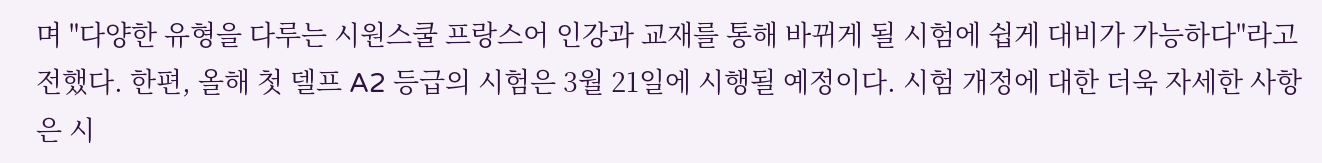며 "다양한 유형을 다루는 시원스쿨 프랑스어 인강과 교재를 통해 바뀌게 될 시험에 쉽게 대비가 가능하다"라고 전했다. 한편, 올해 첫 델프 A2 등급의 시험은 3월 21일에 시행될 예정이다. 시험 개정에 대한 더욱 자세한 사항은 시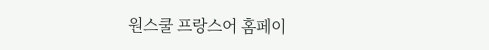원스쿨 프랑스어 홈페이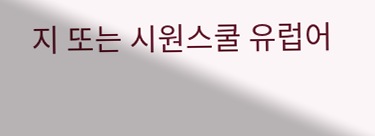지 또는 시원스쿨 유럽어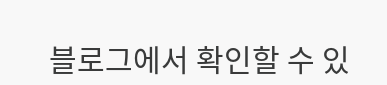블로그에서 확인할 수 있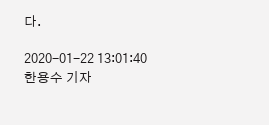다.

2020-01-22 13:01:40 한용수 기자